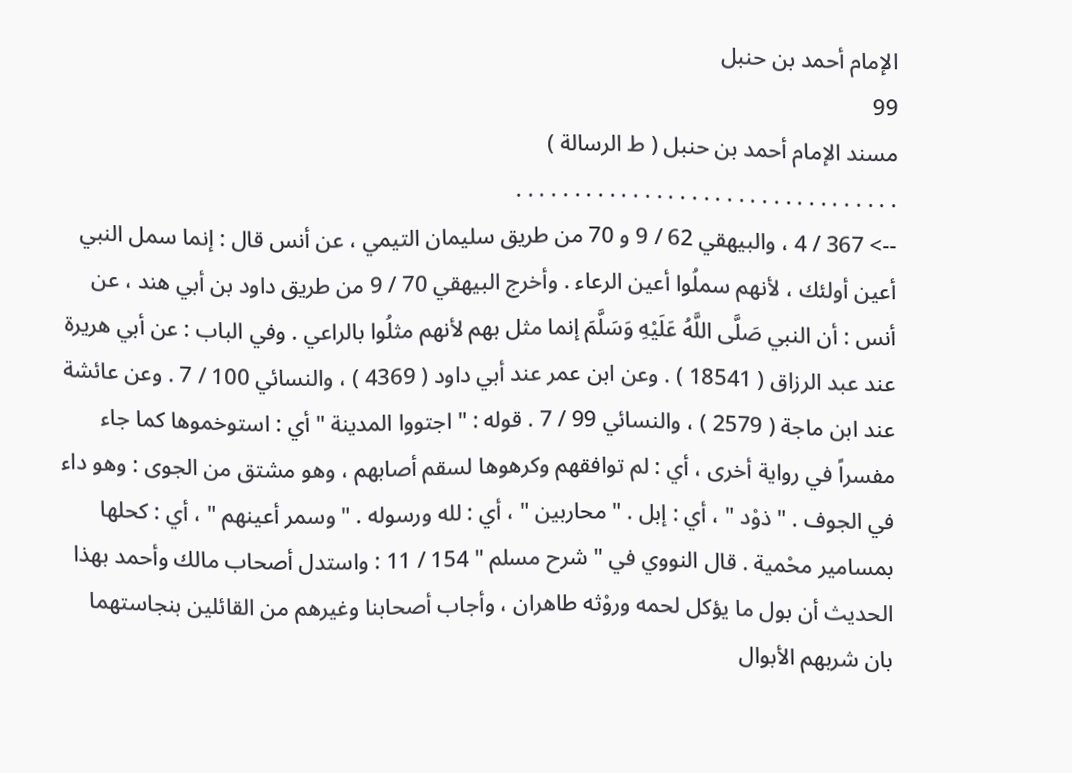الإمام أحمد بن حنبل
99
مسند الإمام أحمد بن حنبل ( ط الرسالة )
. . . . . . . . . . . . . . . . . . . . . . . . . . . . . . . . .
--> 367 / 4 ، والبيهقي 62 / 9 و 70 من طريق سليمان التيمي ، عن أنس قال : إنما سمل النبي أعين أولئك ، لأنهم سملُوا أعين الرعاء . وأخرج البيهقي 70 / 9 من طريق داود بن أبي هند ، عن أنس : أن النبي صَلَّى اللَّهُ عَلَيْهِ وَسَلَّمَ إنما مثل بهم لأنهم مثلُوا بالراعي . وفي الباب : عن أبي هريرة عند عبد الرزاق ( 18541 ) . وعن ابن عمر عند أبي داود ( 4369 ) ، والنسائي 100 / 7 . وعن عائشة عند ابن ماجة ( 2579 ) ، والنسائي 99 / 7 . قوله : " اجتووا المدينة " أي : استوخموها كما جاء مفسراً في رواية أخرى ، أي : لم توافقهم وكرهوها لسقم أصابهم ، وهو مشتق من الجوى : وهو داء في الجوف . " ذوْد " ، أي : إبل . " محاربين " ، أي : لله ورسوله . " وسمر أعينهم " ، أي : كحلها بمسامير محْمية . قال النووي في " شرح مسلم " 154 / 11 : واستدل أصحاب مالك وأحمد بهذا الحديث أن بول ما يؤكل لحمه وروْثه طاهران ، وأجاب أصحابنا وغيرهم من القائلين بنجاستهما بان شربهم الأبوال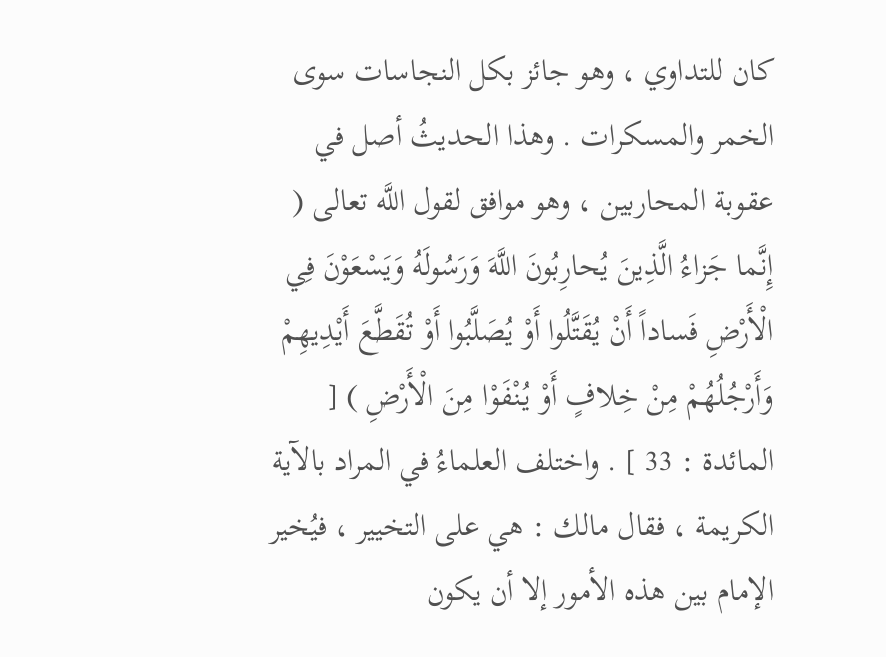كان للتداوي ، وهو جائز بكل النجاسات سوى الخمر والمسكرات . وهذا الحديثُ أصل في عقوبة المحاربين ، وهو موافق لقول اللَّه تعالى ( إِنَّما جَزاءُ الَّذِينَ يُحارِبُونَ اللَّهَ وَرَسُولَهُ وَيَسْعَوْنَ فِي الْأَرْضِ فَساداً أَنْ يُقَتَّلُوا أَوْ يُصَلَّبُوا أَوْ تُقَطَّعَ أَيْدِيهِمْ وَأَرْجُلُهُمْ مِنْ خِلافٍ أَوْ يُنْفَوْا مِنَ الْأَرْضِ ) [ المائدة : 33 ] . واختلف العلماءُ في المراد بالآية الكريمة ، فقال مالك : هي على التخيير ، فيُخير الإمام بين هذه الأمور إلا أن يكون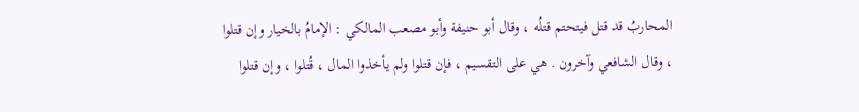المحاربُ قد قتل فيتحتم قتلُه ، وقال أبو حنيفة وأبو مصعب المالكي : الإمامُ بالخيار وإن قتلوا ، وقال الشافعي وآخرون . هي على التقسيم ، فإن قتلوا ولم يأخذوا المال ، قُتلوا ، وإن قتلوا